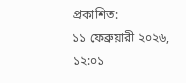প্রকাশিত:
১১ ফেব্রুয়ারী ২০২৬, ১২:০১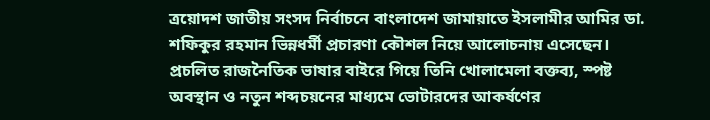ত্রয়োদশ জাতীয় সংসদ নির্বাচনে বাংলাদেশ জামায়াতে ইসলামীর আমির ডা. শফিকুর রহমান ভিন্নধর্মী প্রচারণা কৌশল নিয়ে আলোচনায় এসেছেন। প্রচলিত রাজনৈতিক ভাষার বাইরে গিয়ে তিনি খোলামেলা বক্তব্য, স্পষ্ট অবস্থান ও নতুন শব্দচয়নের মাধ্যমে ভোটারদের আকর্ষণের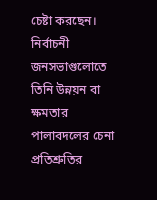চেষ্টা করছেন।
নির্বাচনী জনসভাগুলোতে তিনি উন্নয়ন বা ক্ষমতার পালাবদলের চেনা প্রতিশ্রুতির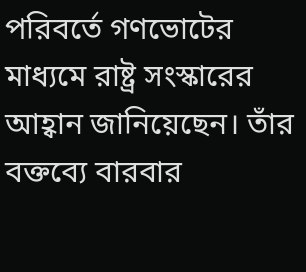পরিবর্তে গণভোটের মাধ্যমে রাষ্ট্র সংস্কারের আহ্বান জানিয়েছেন। তাঁর বক্তব্যে বারবার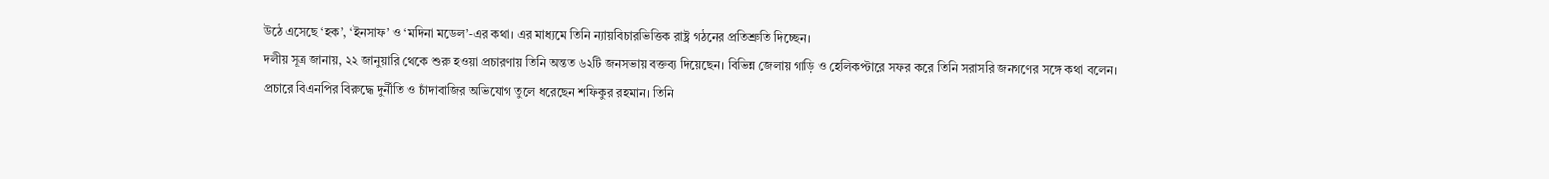উঠে এসেছে ‘হক’, ‘ইনসাফ’ ও ‘মদিনা মডেল’-এর কথা। এর মাধ্যমে তিনি ন্যায়বিচারভিত্তিক রাষ্ট্র গঠনের প্রতিশ্রুতি দিচ্ছেন।
দলীয় সূত্র জানায়, ২২ জানুয়ারি থেকে শুরু হওয়া প্রচারণায় তিনি অন্তত ৬২টি জনসভায় বক্তব্য দিয়েছেন। বিভিন্ন জেলায় গাড়ি ও হেলিকপ্টারে সফর করে তিনি সরাসরি জনগণের সঙ্গে কথা বলেন।
প্রচারে বিএনপির বিরুদ্ধে দুর্নীতি ও চাঁদাবাজির অভিযোগ তুলে ধরেছেন শফিকুর রহমান। তিনি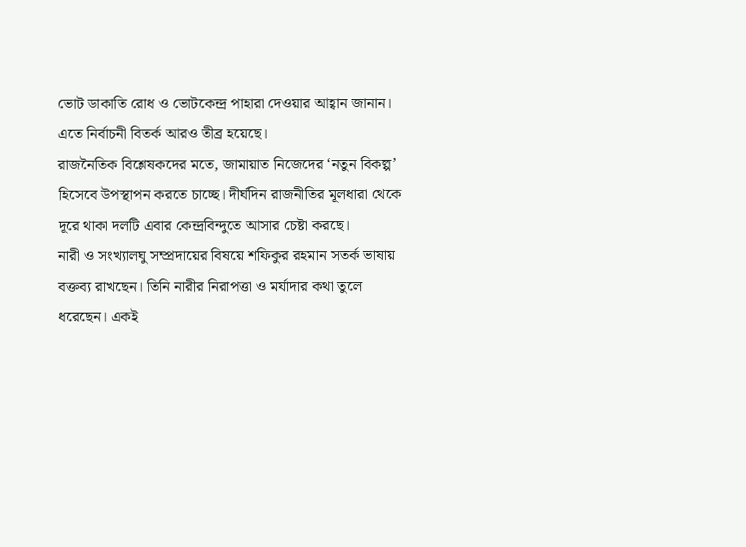ভোট ডাকাতি রোধ ও ভোটকেন্দ্র পাহারা দেওয়ার আহ্বান জানান। এতে নির্বাচনী বিতর্ক আরও তীব্র হয়েছে।
রাজনৈতিক বিশ্লেষকদের মতে, জামায়াত নিজেদের ‘নতুন বিকল্প’ হিসেবে উপস্থাপন করতে চাচ্ছে। দীর্ঘদিন রাজনীতির মূলধারা থেকে দূরে থাকা দলটি এবার কেন্দ্রবিন্দুতে আসার চেষ্টা করছে।
নারী ও সংখ্যালঘু সম্প্রদায়ের বিষয়ে শফিকুর রহমান সতর্ক ভাষায় বক্তব্য রাখছেন। তিনি নারীর নিরাপত্তা ও মর্যাদার কথা তুলে ধরেছেন। একই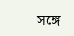সঙ্গে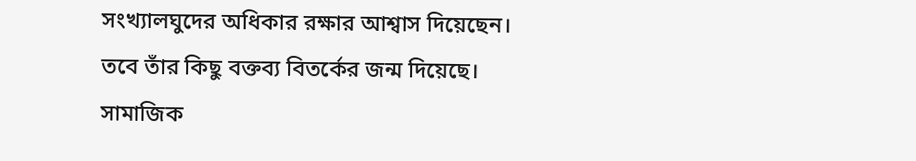সংখ্যালঘুদের অধিকার রক্ষার আশ্বাস দিয়েছেন।
তবে তাঁর কিছু বক্তব্য বিতর্কের জন্ম দিয়েছে। সামাজিক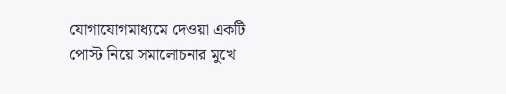যোগাযোগমাধ্যমে দেওয়া একটি পোস্ট নিয়ে সমালোচনার মুখে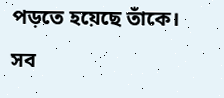পড়তে হয়েছে তাঁকে।
সব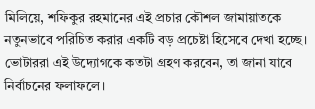মিলিয়ে, শফিকুর রহমানের এই প্রচার কৌশল জামায়াতকে নতুনভাবে পরিচিত করার একটি বড় প্রচেষ্টা হিসেবে দেখা হচ্ছে। ভোটাররা এই উদ্যোগকে কতটা গ্রহণ করবেন, তা জানা যাবে নির্বাচনের ফলাফলে।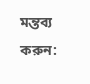মন্তব্য করুন: